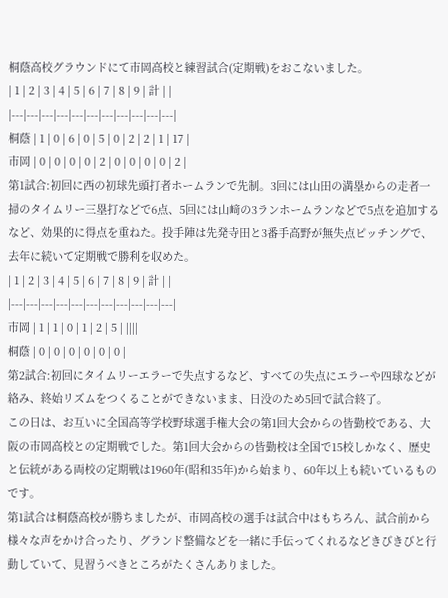桐蔭高校グラウンドにて市岡高校と練習試合(定期戦)をおこないました。
| 1 | 2 | 3 | 4 | 5 | 6 | 7 | 8 | 9 | 計 | |
|---|---|---|---|---|---|---|---|---|---|---|
桐蔭 | 1 | 0 | 6 | 0 | 5 | 0 | 2 | 2 | 1 | 17 |
市岡 | 0 | 0 | 0 | 0 | 2 | 0 | 0 | 0 | 0 | 2 |
第1試合:初回に西の初球先頭打者ホームランで先制。3回には山田の満塁からの走者一掃のタイムリー三塁打などで6点、5回には山﨑の3ランホームランなどで5点を追加するなど、効果的に得点を重ねた。投手陣は先発寺田と3番手高野が無失点ピッチングで、去年に続いて定期戦で勝利を収めた。
| 1 | 2 | 3 | 4 | 5 | 6 | 7 | 8 | 9 | 計 | |
|---|---|---|---|---|---|---|---|---|---|---|
市岡 | 1 | 1 | 0 | 1 | 2 | 5 | ||||
桐蔭 | 0 | 0 | 0 | 0 | 0 | 0 |
第2試合:初回にタイムリーエラーで失点するなど、すべての失点にエラーや四球などが絡み、終始リズムをつくることができないまま、日没のため5回で試合終了。
この日は、お互いに全国高等学校野球選手権大会の第1回大会からの皆勤校である、大阪の市岡高校との定期戦でした。第1回大会からの皆勤校は全国で15校しかなく、歴史と伝統がある両校の定期戦は1960年(昭和35年)から始まり、60年以上も続いているものです。
第1試合は桐蔭高校が勝ちましたが、市岡高校の選手は試合中はもちろん、試合前から様々な声をかけ合ったり、グランド整備などを一緒に手伝ってくれるなどきびきびと行動していて、見習うべきところがたくさんありました。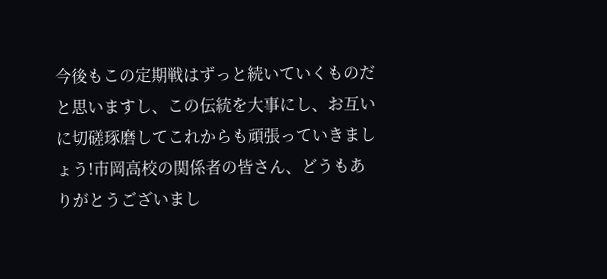今後もこの定期戦はずっと続いていくものだと思いますし、この伝統を大事にし、お互いに切磋琢磨してこれからも頑張っていきましょう!市岡高校の関係者の皆さん、どうもありがとうございまし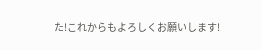た!これからもよろしくお願いします!